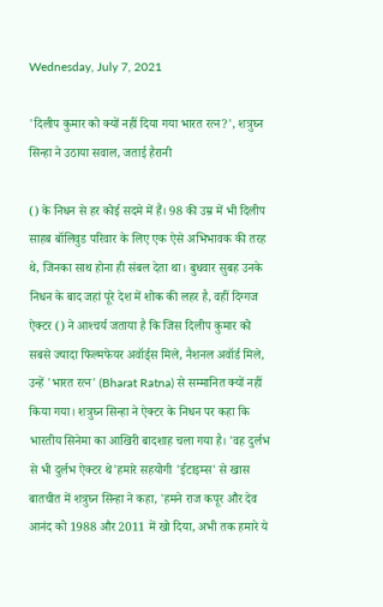Wednesday, July 7, 2021

'दिलीप कुमार को क्‍यों नहीं दिया गया भारत रत्‍न?', शत्रुघ्‍न सिन्‍हा ने उठाया सवाल, जताई हैरानी

() के निधन से हर कोई सदमे में हैं। 98 की उम्र में भी दिलीप साहब बॉलिवुड परिवार के लिए एक ऐसे अभ‍िभावक की तरह थे, जिनका साथ होना ही संबल देता था। बुधवार सुबह उनके निधन के बाद जहां पूरे देश में शोक की लहर है, वहीं दिग्‍गज ऐक्‍टर () ने आश्‍चर्य जताया है कि जिस दिलीप कुमार को सबसे ज्‍यादा फिल्‍मफेयर अवॉर्ड्स मिले, नैशनल अवॉर्ड मिले, उन्‍हें 'भारत रत्‍न' (Bharat Ratna) से सम्‍मानित क्‍यों नहीं किया गया। शत्रुघ्‍न सिन्‍हा ने ऐक्‍टर के निधन पर कहा कि भारतीय स‍िनेमा का आख‍िरी बादशाह चला गया है। 'वह दुर्लभ से भी दुर्लभ ऐक्‍टर थे'हमारे सहयोगी 'ईटाइम्‍स' से खास बातचीत में शत्रुघ्‍न सिन्‍हा ने कहा, 'हमने राज कपूर और देव आनंद को 1988 और 2011 में खो दिया, अभी तक हमारे ये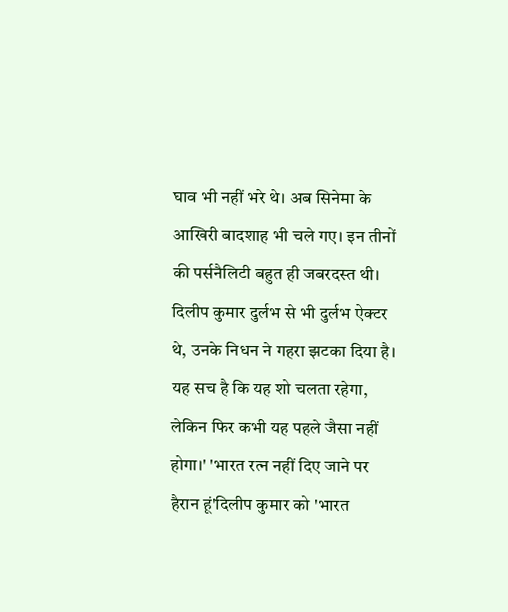घाव भी नहीं भरे थे। अब सिनेमा के आख‍िरी बादशाह भी चले गए। इन तीनों की पर्सनैलिटी बहुत ही जबरदस्‍त थी। दिलीप कुमार दुर्लभ से भी दुर्लभ ऐक्‍टर थे, उनके निधन ने गहरा झटका दिया है। यह सच है कि यह शो चलता रहेगा, लेकिन फिर कभी यह पहले जैसा नहीं होगा।' 'भारत रत्‍न नहीं दिए जाने पर हैरान हूं'दिलीप कुमार को 'भारत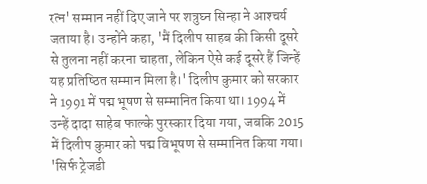रत्‍न' सम्‍मान नहीं दिए जाने पर शत्रुघ्‍न सिन्‍हा ने आश्‍चर्य जताया है। उन्‍होंने कहा, 'मैं दिलीप साहब की किसी दूसरे से तुलना नहीं करना चाहता, लेकिन ऐसे कई दूसरे हैं जिन्‍हें यह प्रतिष्‍ठ‍ित सम्‍मान मिला है।' दिलीप कुमार को सरकार ने 1991 में पद्म भूषण से सम्‍मानित किया था। 1994 में उन्‍हें दादा साहेब फाल्‍के पुरस्‍कार दिया गया, जबकि 2015 में दिलीप कुमार को पद्म विभूषण से सम्‍मानित किया गया। 'सिर्फ ट्रेजडी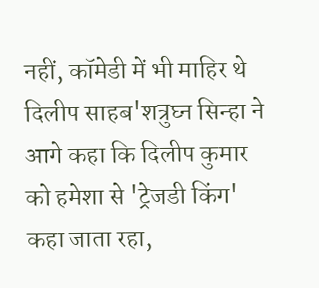नहीं, कॉमेडी में भी माहिर थे दिलीप साहब'शत्रुघ्‍न सिन्‍हा ने आगे कहा कि दिलीप कुमार को हमेशा से 'ट्रेजडी किंग' कहा जाता रहा,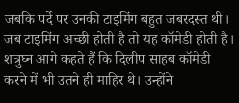जबकि पर्दे पर उनकी टाइमिंग बहुत जबरदस्‍त थी। जब टाइमिंग अच्‍छी होती है तो यह कॉमेडी होती है। शत्रुघ्‍न आगे कहते हैं कि दिलीप साहब कॉमेडी करने में भी उतने ही माहिर थे। उन्‍होंने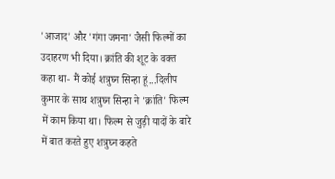'आजाद' और 'गंगा जमना' जैसी फिल्‍मों का उदाहरण भी दिया। क्रांति की शूट के वक्‍त कहा था- मैं कोई शत्रुघ्‍न सिन्‍हा हूं...दिलीप कुमार के साथ शत्रुघ्‍न सिन्‍हा ने 'क्रांति' फिल्‍म में काम किया था। फिल्‍म से जुड़ी यादों के बारे में बात करते हुए शत्रुघ्‍न कहते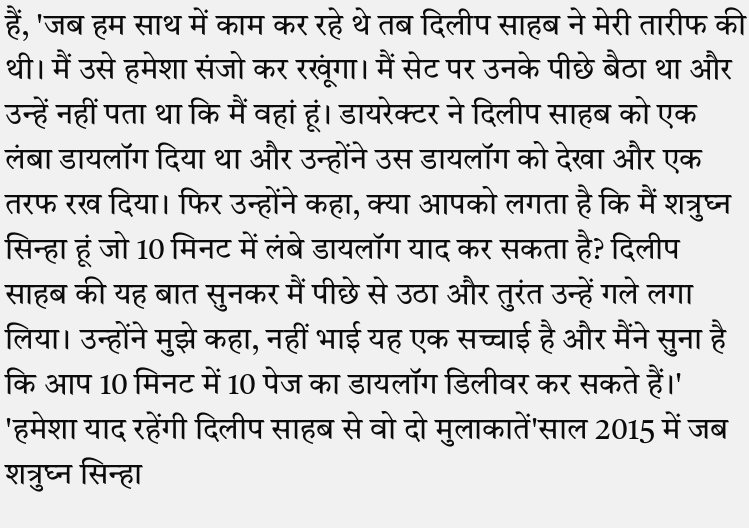हैं, 'जब हम साथ में काम कर रहे थे तब दिलीप साहब ने मेरी तारीफ की थी। मैं उसे हमेशा संजो कर रखूंगा। मैं सेट पर उनके पीछे बैठा था और उन्‍हें नहीं पता था कि मैं वहां हूं। डायरेक्‍टर ने दिलीप साहब को एक लंबा डायलॉग दिया था और उन्होंने उस डायलॉग को देखा और एक तरफ रख दिया। फिर उन्‍होंने कहा, क्या आपको लगता है कि मैं शत्रुघ्‍न सिन्हा हूं जो 10 मिनट में लंबे डायलॉग याद कर सकता है? दिलीप साहब की यह बात सुनकर मैं पीछे से उठा और तुरंत उन्‍हें गले लगा लिया। उन्‍होंने मुझे कहा, नहीं भाई यह एक सच्चाई है और मैंने सुना है कि आप 10 मिनट में 10 पेज का डायलॉग डिलीवर कर सकते हैं।' 'हमेशा याद रहेंगी दिलीप साहब से वो दो मुलाकातें'साल 2015 में जब शत्रुघ्‍न सिन्‍हा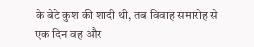के बेटे कुश की शादी थी, तब विवाह समारोह से एक दिन वह और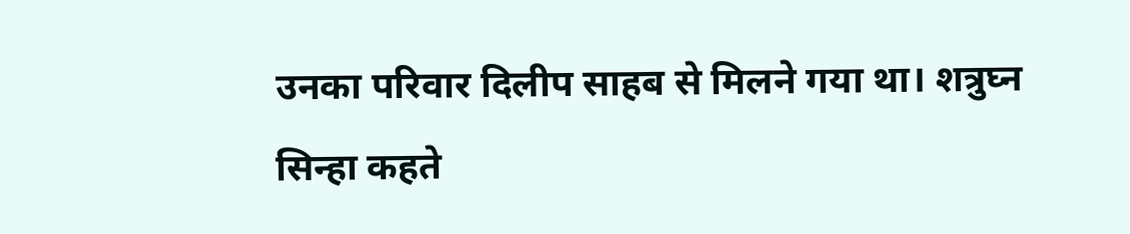उनका परिवार दिलीप साहब से मिलने गया था। शत्रुघ्‍न सिन्‍हा कहते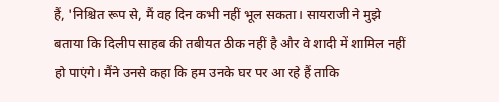हैं, 'निश्चित रूप से, मैं वह दिन कभी नहीं भूल सकता। सायराजी ने मुझे बताया कि दिलीप साहब की तबीयत ठीक नहीं है और वे शादी में शामिल नहीं हो पाएंगे। मैंने उनसे कहा कि हम उनके घर पर आ रहे हैं ताकि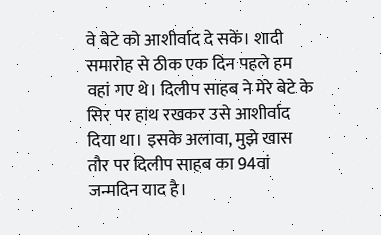वे बेटे को आशीर्वाद दे सकें। शादी समारोह से ठीक एक दिन पहले हम वहां गए थे। दिलीप साहब ने मेरे बेटे के सिर पर हाथ रखकर उसे आशीर्वाद दिया था। इसके अलावा, मुझे खास तौर पर दिलीप साहब का 94वां जन्मदिन याद है।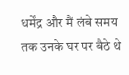धर्मेंद्र और मैं लंबे समय तक उनके घर पर बैठे थे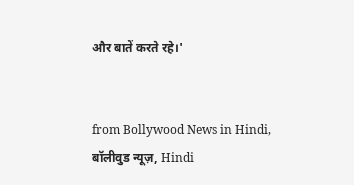और बातें करते रहे।'


from Bollywood News in Hindi, बॉलीवुड न्यूज़, Hindi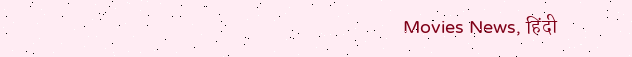Movies News, हिंदी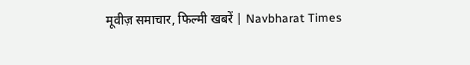मूवीज़ समाचार, फिल्मी खबरें | Navbharat Times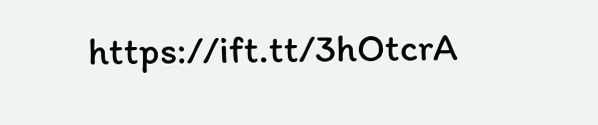https://ift.tt/3hOtcrA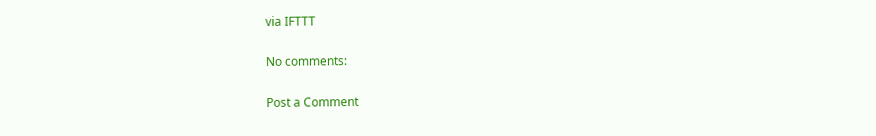via IFTTT

No comments:

Post a Comment